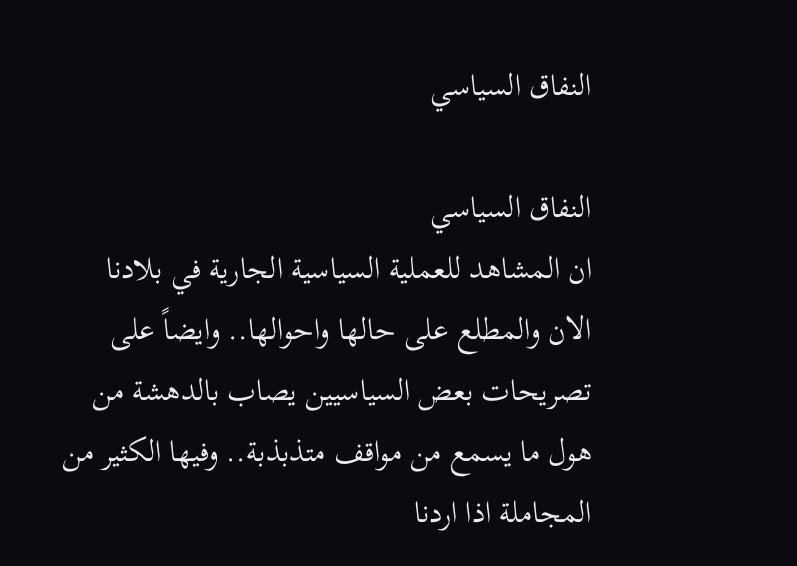النفاق السياسي

النفاق السياسي
ان المشاهد للعملية السياسية الجارية في بلادنا الان والمطلع على حالها واحوالها.. وايضاً على تصريحات بعض السياسيين يصاب بالدهشة من هول ما يسمع من مواقف متذبذبة.. وفيها الكثير من المجاملة اذا اردنا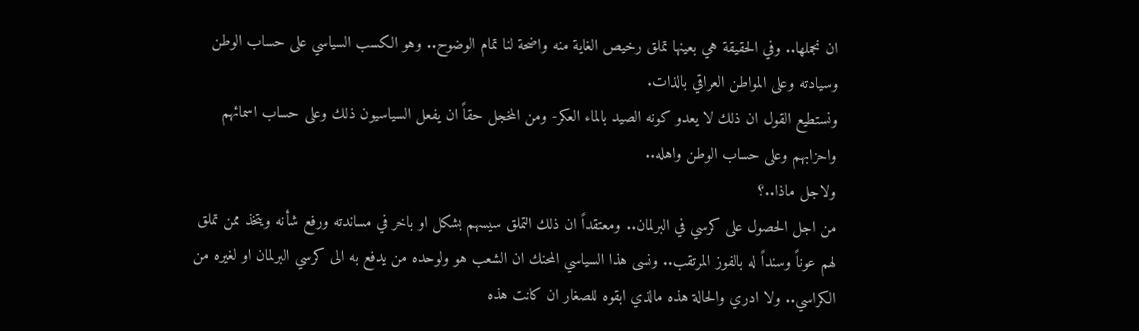ان نجملها.. وفي الحقيقة هي بعينها تملق رخيص الغاية منه واضحة لنا تمام الوضوح.. وهو الكسب السياسي على حساب الوطن وسيادته وعلى المواطن العراقي بالذات.
ونستطيع القول ان ذلك لا يعدو كونه الصيد بالماء العكر- ومن المخجل حقاً ان يفعل السياسيون ذلك وعلى حساب اسمائهم واحزابهم وعلى حساب الوطن واهله..
ولاجل ماذا..؟
من اجل الحصول على كرسي في البرلمان.. ومعتقداً ان ذلك التملق سيسهم بشكل او باخر في مساندته ورفع شأنه ويتخذ ممن تملق لهم عوناً وسنداً له بالفوز المرتقب.. ونسى هذا السياسي المحنك ان الشعب هو ولوحده من يدفع به الى كرسي البرلمان او لغيره من الكراسي.. ولا ادري والحالة هذه مالذي ابقوه للصغار ان كانت هذه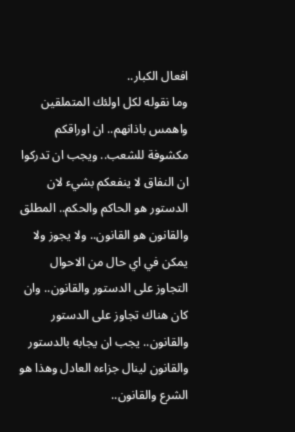افعال الكبار..
وما نقوله لكل اولئك المتملقين واهمس باذانهم.. ان اوراقكم مكشوفة للشعب.. ويجب ان تدركوا ان النفاق لا ينفعكم بشيء لان الدستور هو الحاكم والحكم.. المطلق والقانون هو القانون.. ولا يجوز ولا يمكن في اي حال من الاحوال التجاوز على الدستور والقانون.. وان كان هناك تجاوز على الدستور والقانون.. يجب ان يجابه بالدستور والقانون لينال جزاءه العادل وهذا هو الشرع والقانون..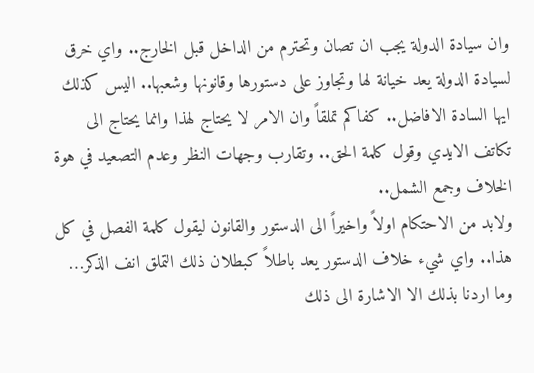وان سيادة الدولة يجب ان تصان وتحترم من الداخل قبل الخارج.. واي خرق لسيادة الدولة يعد خيانة لها وتجاوز على دستورها وقانونها وشعبها.. اليس كذلك ايها السادة الافاضل.. كفاكم تملقاً وان الامر لا يحتاج لهذا وانما يحتاج الى تكاتف الايدي وقول كلمة الحق.. وتقارب وجهات النظر وعدم التصعيد في هوة الخلاف وجمع الشمل..
ولابد من الاحتكام اولاً واخيراً الى الدستور والقانون ليقول كلمة الفصل في كل هذا.. واي شيء خلاف الدستور يعد باطلاً كبطلان ذلك التملق انف الذكر…
وما اردنا بذلك الا الاشارة الى ذلك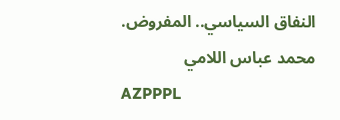النفاق السياسي.. المفروض.
محمد عباس اللامي
AZPPPL